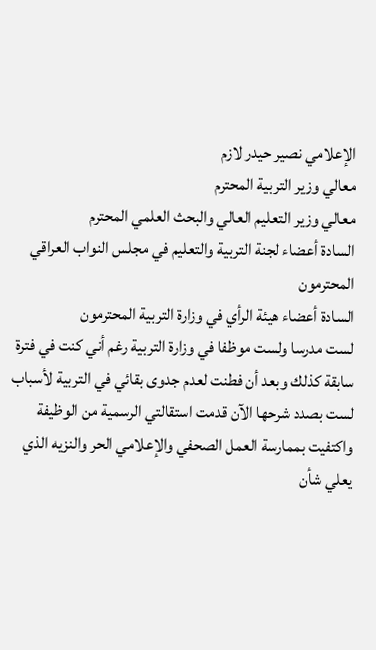الإعلامي نصير حيدر لازم
معالي وزير التربية المحترم
معالي وزير التعليم العالي والبحث العلمي المحترم
السادة أعضاء لجنة التربية والتعليم في مجلس النواب العراقي المحترمون
السادة أعضاء هيئة الرأي في وزارة التربية المحترمون
لست مدرسا ولست موظفا في وزارة التربية رغم أني كنت في فترة سابقة كذلك وبعد أن فطنت لعدم جدوى بقائي في التربية لأسباب لست بصدد شرحها الآن قدمت استقالتي الرسمية من الوظيفة واكتفيت بممارسة العمل الصحفي والإعلامي الحر والنزيه الذي يعلي شأن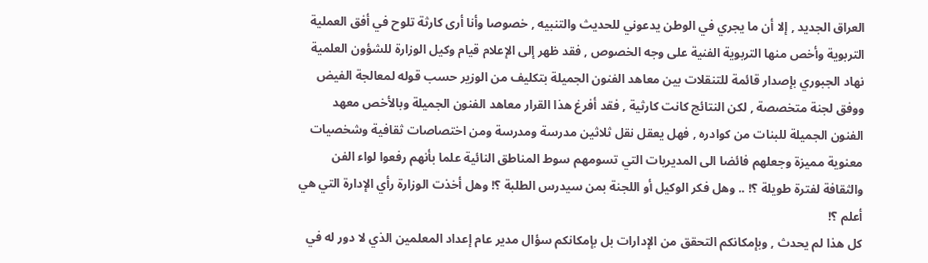العراق الجديد , إلا أن ما يجري في الوطن يدعوني للحديث والتنبيه , خصوصا وأنا أرى كارثة تلوح في أفق العملية التربوية وأخص منها التربوية الفنية على وجه الخصوص , فقد ظهر إلى الإعلام قيام وكيل الوزارة للشؤون العلمية نهاد الجبوري بإصدار قائمة للتنقلات بين معاهد الفنون الجميلة بتكليف من الوزير حسب قوله لمعالجة الفيض ووفق لجنة متخصصة , لكن النتائج كانت كارثية , فقد أفرغ هذا القرار معاهد الفنون الجميلة وبالأخص معهد الفنون الجميلة للبنات من كوادره , فهل يعقل نقل ثلاثين مدرسة ومدرسة ومن اختصاصات ثقافية وشخصيات معنوية مميزة وجعلهم فائضا الى المديريات التي تسومهم سوط المناطق النائية علما بأنهم رفعوا لواء الفن والثقافة لفترة طويلة ؟! .. وهل فكر الوكيل أو اللجنة بمن سيدرس الطلبة ؟! وهل أخذت الوزارة رأي الإدارة التي هي أعلم ؟!
كل هذا لم يحدث , وبإمكانكم التحقق من الإدارات بل بإمكانكم سؤال مدير عام إعداد المعلمين الذي لا دور له في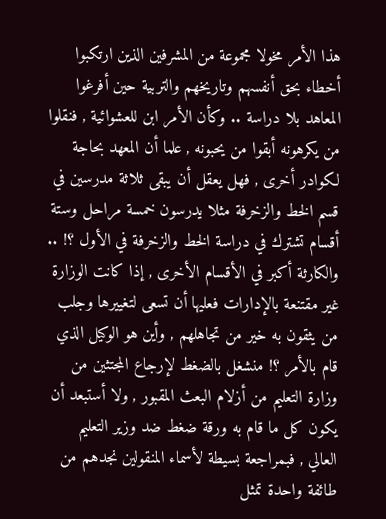هذا الأمر مخولا مجموعة من المشرفين الذين ارتكبوا أخطاء بحق أنفسهم وتاريخهم والتربية حين أفرغوا المعاهد بلا دراسة .. وكأن الأمر ابن للعشوائية , فنقلوا من يكرهونه أبقوا من يحبونه , علما أن المعهد بحاجة لكوادر أخرى , فهل يعقل أن يبقى ثلاثة مدرسين في قسم الخط والزخرفة مثلا يدرسون خمسة مراحل وستة أقسام تشترك في دراسة الخط والزخرفة في الأول ؟! .. والكارثة أكبر في الأقسام الأخرى , إذا كانت الوزارة غير مقتنعة بالإدارات فعليها أن تسعى لتغييرها وجلب من يثقون به خير من تجاهلهم , وأين هو الوكيل الذي قام بالأمر ؟! منشغل بالضغط لإرجاع المجتثين من وزارة التعليم من أزلام البعث المقبور , ولا أستبعد أن يكون كل ما قام به ورقة ضغط ضد وزير التعليم العالي , فبمراجعة بسيطة لأسماء المنقولين نجدهم من طائفة واحدة تمثل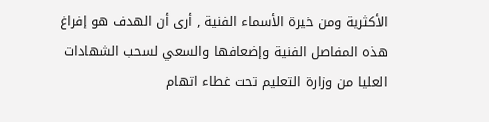الأكثرية ومن خيرة الأسماء الفنية , أرى أن الهدف هو إفراغ هذه المفاصل الفنية وإضعافها والسعي لسحب الشهادات العليا من وزارة التعليم تحت غطاء اتهام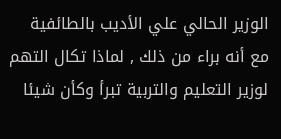الوزير الحالي علي الأديب بالطائفية مع أنه براء من ذلك , لماذا تكال التهم لوزير التعليم والتربية تبرأ وكأن شيئا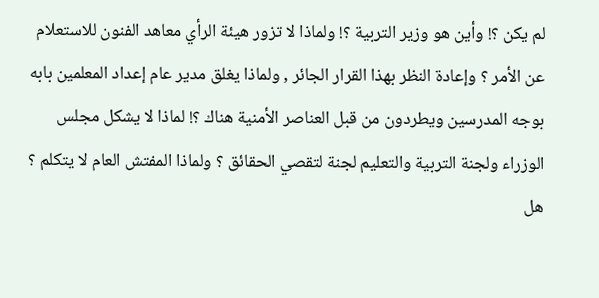لم يكن ؟! وأين هو وزير التربية ؟! ولماذا لا تزور هيئة الرأي معاهد الفنون للاستعلام عن الأمر ؟ وإعادة النظر بهذا القرار الجائر , ولماذا يغلق مدير عام إعداد المعلمين بابه بوجه المدرسين ويطردون من قبل العناصر الأمنية هناك ؟! لماذا لا يشكل مجلس الوزراء ولجنة التربية والتعليم لجنة لتقصي الحقائق ؟ ولماذا المفتش العام لا يتكلم ؟ هل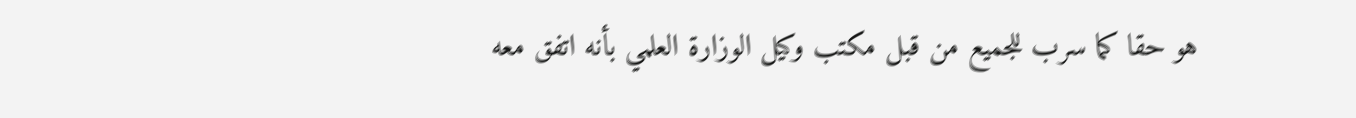هو حقا كما سرب للجميع من قبل مكتب وكيل الوزارة العلمي بأنه اتفق معه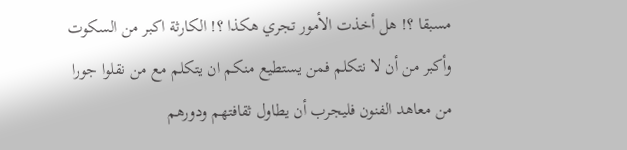مسبقا ؟! هل أخذت الأمور تجري هكذا ؟! الكارثة اكبر من السكوت وأكبر من أن لا نتكلم فمن يستطيع منكم ان يتكلم مع من نقلوا جورا من معاهد الفنون فليجرب أن يطاول ثقافتهم ودورهم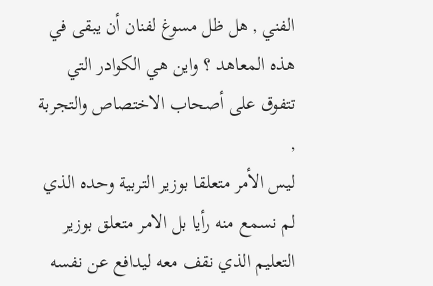الفني , هل ظل مسوغ لفنان أن يبقى في هذه المعاهد ؟ واين هي الكوادر التي تتفوق على أصحاب الاختصاص والتجربة ,
ليس الأمر متعلقا بوزير التربية وحده الذي لم نسمع منه رأيا بل الامر متعلق بوزير التعليم الذي نقف معه ليدافع عن نفسه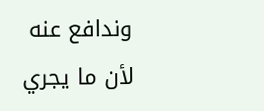وندافع عنه لأن ما يجري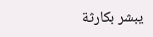يبشر بكارثة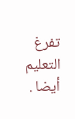تفرغ التعليم أيضا .